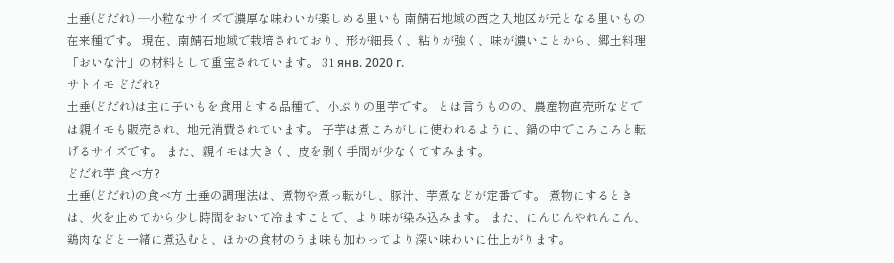土垂(どだれ) ―小粒なサイズで濃厚な味わいが楽しめる里いも 南鯖石地域の西之入地区が元となる里いもの在来種です。 現在、南鯖石地域で栽培されており、形が細長く、粘りが強く、味が濃いことから、郷土料理「おいな汁」の材料として重宝されています。 31 янв. 2020 г.
サトイモ どだれ?
土垂(どだれ)は主に子いもを食用とする品種で、小ぶりの里芋です。 とは言うものの、農産物直売所などでは親イモも販売され、地元消費されています。 子芋は煮ころがしに使われるように、鍋の中でころころと転げるサイズです。 また、親イモは大きく、皮を剥く手間が少なくてすみます。
どだれ芋 食べ方?
土垂(どだれ)の食べ方 土垂の調理法は、煮物や煮っ転がし、豚汁、芋煮などが定番です。 煮物にするときは、火を止めてから少し時間をおいて冷ますことで、より味が染み込みます。 また、にんじんやれんこん、鶏肉などと一緒に煮込むと、ほかの食材のうま味も加わってより深い味わいに仕上がります。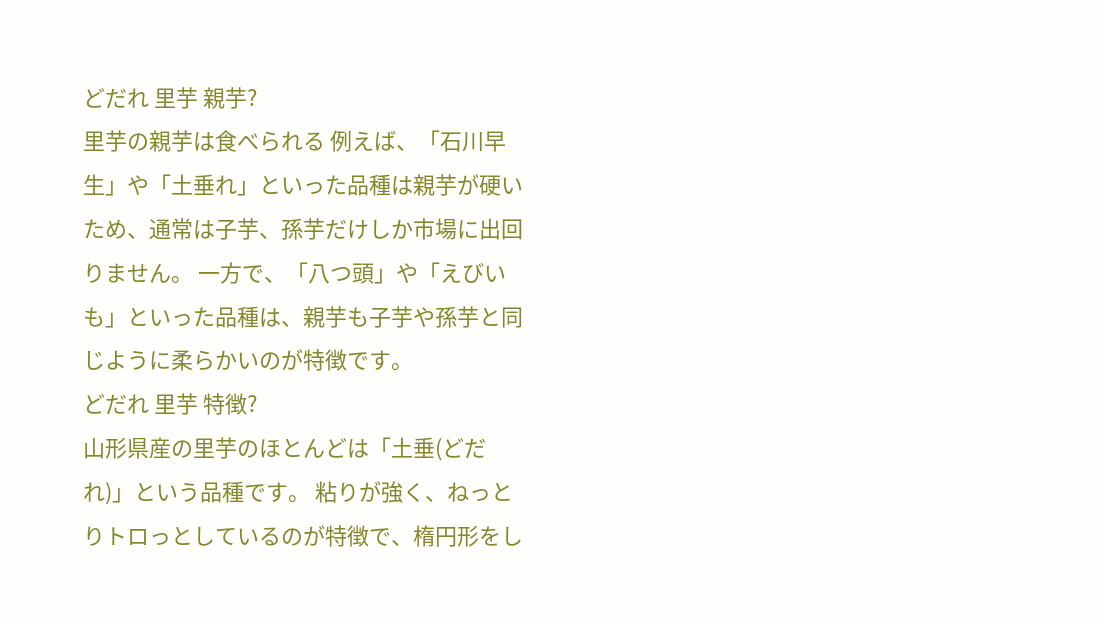どだれ 里芋 親芋?
里芋の親芋は食べられる 例えば、「石川早生」や「土垂れ」といった品種は親芋が硬いため、通常は子芋、孫芋だけしか市場に出回りません。 一方で、「八つ頭」や「えびいも」といった品種は、親芋も子芋や孫芋と同じように柔らかいのが特徴です。
どだれ 里芋 特徴?
山形県産の里芋のほとんどは「土垂(どだれ)」という品種です。 粘りが強く、ねっとりトロっとしているのが特徴で、楕円形をし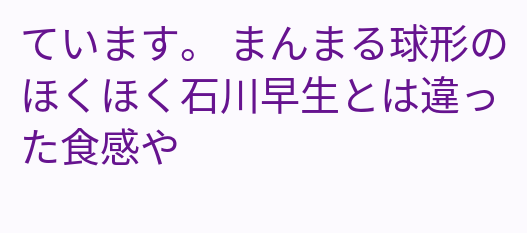ています。 まんまる球形のほくほく石川早生とは違った食感や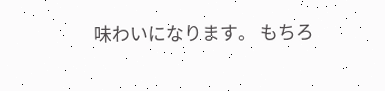味わいになります。 もちろ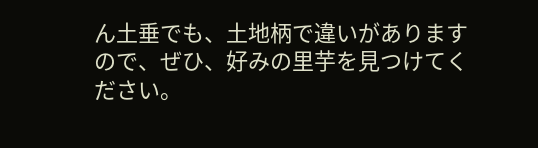ん土垂でも、土地柄で違いがありますので、ぜひ、好みの里芋を見つけてください。